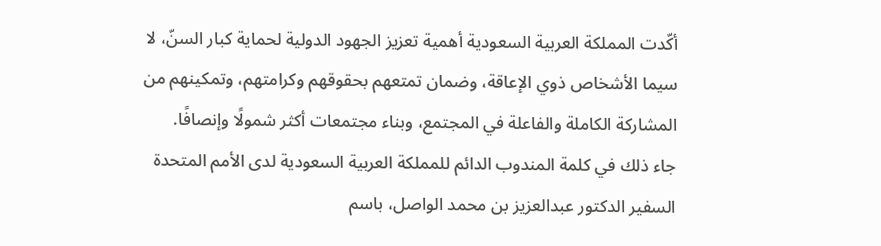أكّدت المملكة العربية السعودية أهمية تعزيز الجهود الدولية لحماية كبار السنّ، لا سيما الأشخاص ذوي الإعاقة، وضمان تمتعهم بحقوقهم وكرامتهم، وتمكينهم من المشاركة الكاملة والفاعلة في المجتمع، وبناء مجتمعات أكثر شمولًا وإنصافًا.
جاء ذلك في كلمة المندوب الدائم للمملكة العربية السعودية لدى الأمم المتحدة السفير الدكتور عبدالعزيز بن محمد الواصل، باسم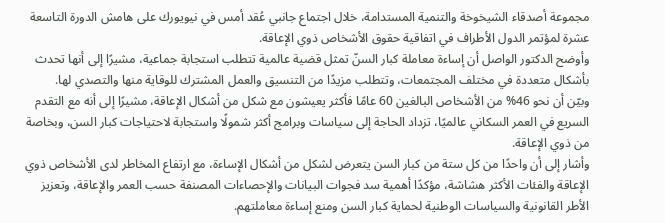مجموعة أصدقاء الشيخوخة والتنمية المستدامة، خلال اجتماع جانبي عُقد أمس في نيويورك على هامش الدورة التاسعة عشرة لمؤتمر الدول الأطراف في اتفاقية حقوق الأشخاص ذوي الإعاقة.
وأوضح الدكتور الواصل أن إساءة معاملة كبار السنّ تمثل قضية عالمية تتطلب استجابة جماعية، مشيرًا إلى أنها تحدث بأشكال متعددة في مختلف المجتمعات، وتتطلب مزيدًا من التنسيق والعمل المشترك للوقاية منها والتصدي لها.
وبيّن أن نحو 46% من الأشخاص البالغين 60 عامًا فأكثر يعيشون مع شكل من أشكال الإعاقة، مشيرًا إلى أنه مع التقدم السريع في العمر السكاني عالميًا، تزداد الحاجة إلى سياسات وبرامج أكثر شمولًا واستجابة لاحتياجات كبار السن، وبخاصة من ذوي الإعاقة.
وأشار إلى أن واحدًا من كل ستة من كبار السن يتعرض لشكل من أشكال الإساءة، مع ارتفاع المخاطر لدى الأشخاص ذوي الإعاقة والفئات الأكثر هشاشة، مؤكدًا أهمية سد فجوات البيانات والإحصاءات المصنفة حسب العمر والإعاقة، وتعزيز الأطر القانونية والسياسات الوطنية لحماية كبار السن ومنع إساءة معاملتهم.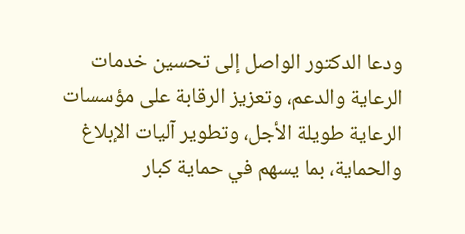ودعا الدكتور الواصل إلى تحسين خدمات الرعاية والدعم، وتعزيز الرقابة على مؤسسات الرعاية طويلة الأجل، وتطوير آليات الإبلاغ والحماية، بما يسهم في حماية كبار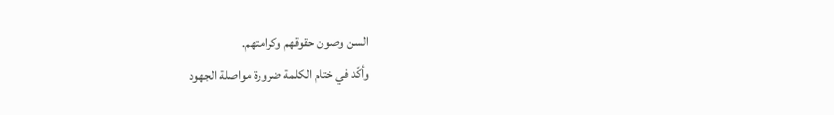السن وصون حقوقهم وكرامتهم.
وأكّد في ختام الكلمة ضرورة مواصلة الجهود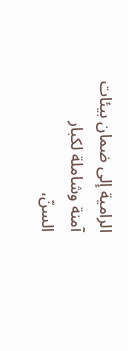الرامية إلى ضمان بيئات آمنة وشاملة لكبار السنّ،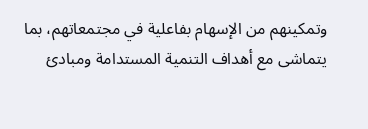وتمكينهم من الإسهام بفاعلية في مجتمعاتهم، بما يتماشى مع أهداف التنمية المستدامة ومبادئ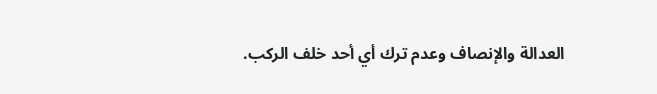العدالة والإنصاف وعدم ترك أي أحد خلف الركب.